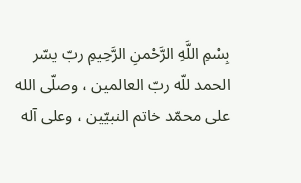بِسْمِ اللَّهِ الرَّحْمنِ الرَّحِيمِ ربّ يسّر الحمد للّه ربّ العالمين ، وصلّى الله على محمّد خاتم النبيّين ، وعلى آله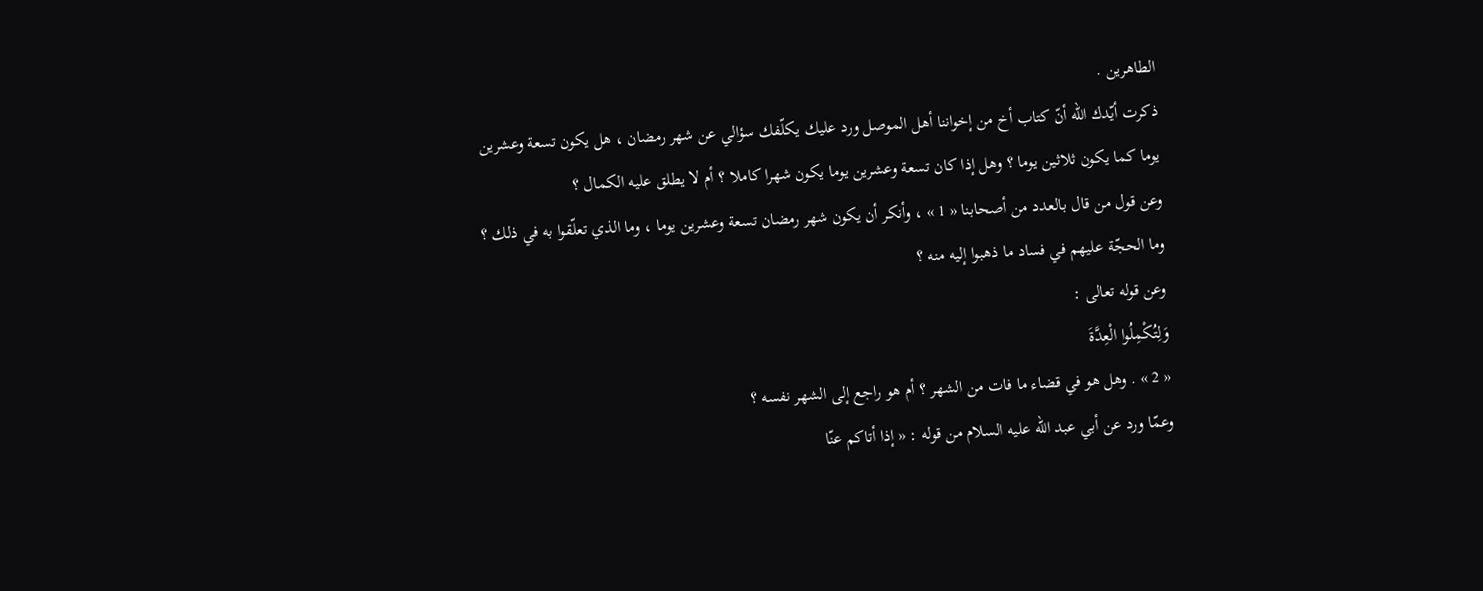الطاهرين .
ذكرت أيّدك الله أنّ كتاب أخ من إخواننا أهل الموصل ورد عليك يكلّفك سؤالي عن شهر رمضان ، هل يكون تسعة وعشرين يوما كما يكون ثلاثين يوما ؟ وهل إذا كان تسعة وعشرين يوما يكون شهرا كاملا ؟ أم لا يطلق عليه الكمال ؟
وعن قول من قال بالعدد من أصحابنا « 1 » ، وأنكر أن يكون شهر رمضان تسعة وعشرين يوما ، وما الذي تعلّقوا به في ذلك ؟ وما الحجّة عليهم في فساد ما ذهبوا إليه منه ؟
وعن قوله تعالى :
وَلِتُكْمِلُوا الْعِدَّةَ
« 2 » . وهل هو في قضاء ما فات من الشهر ؟ أم هو راجع إلى الشهر نفسه ؟
وعمّا ورد عن أبي عبد الله عليه السلام من قوله : « إذا أتاكم عنّا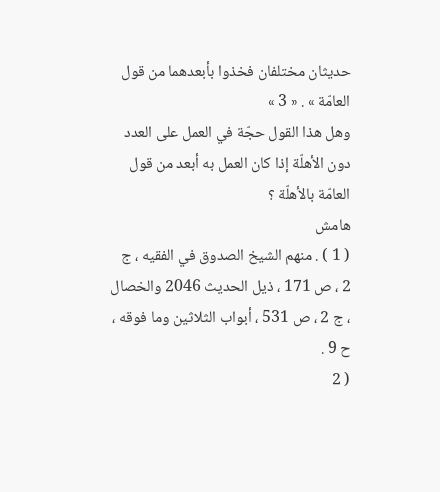حديثان مختلفان فخذوا بأبعدهما من قول العامّة » . « 3 »
وهل هذا القول حجّة في العمل على العدد دون الأهلّة إذا كان العمل به أبعد من قول العامّة بالأهلّة ؟
هامش
( 1 ) . منهم الشيخ الصدوق في الفقيه ، ج 2 ، ص 171 ، ذيل الحديث 2046 والخصال ، ج 2 ، ص 531 ، أبواب الثلاثين وما فوقه ، ح 9 .
( 2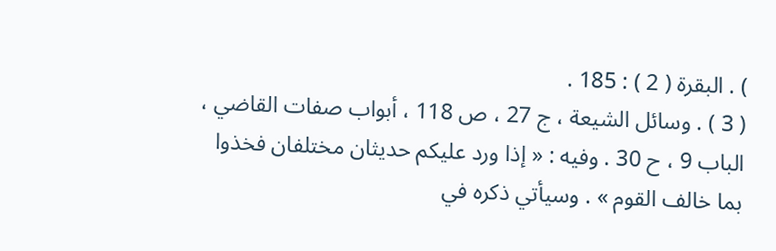) . البقرة ( 2 ) : 185 .
( 3 ) . وسائل الشيعة ، ج 27 ، ص 118 ، أبواب صفات القاضي ، الباب 9 ، ح 30 . وفيه : « إذا ورد عليكم حديثان مختلفان فخذوا بما خالف القوم » . وسيأتي ذكره في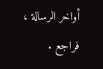أواخر الرسالة ، فراجع .